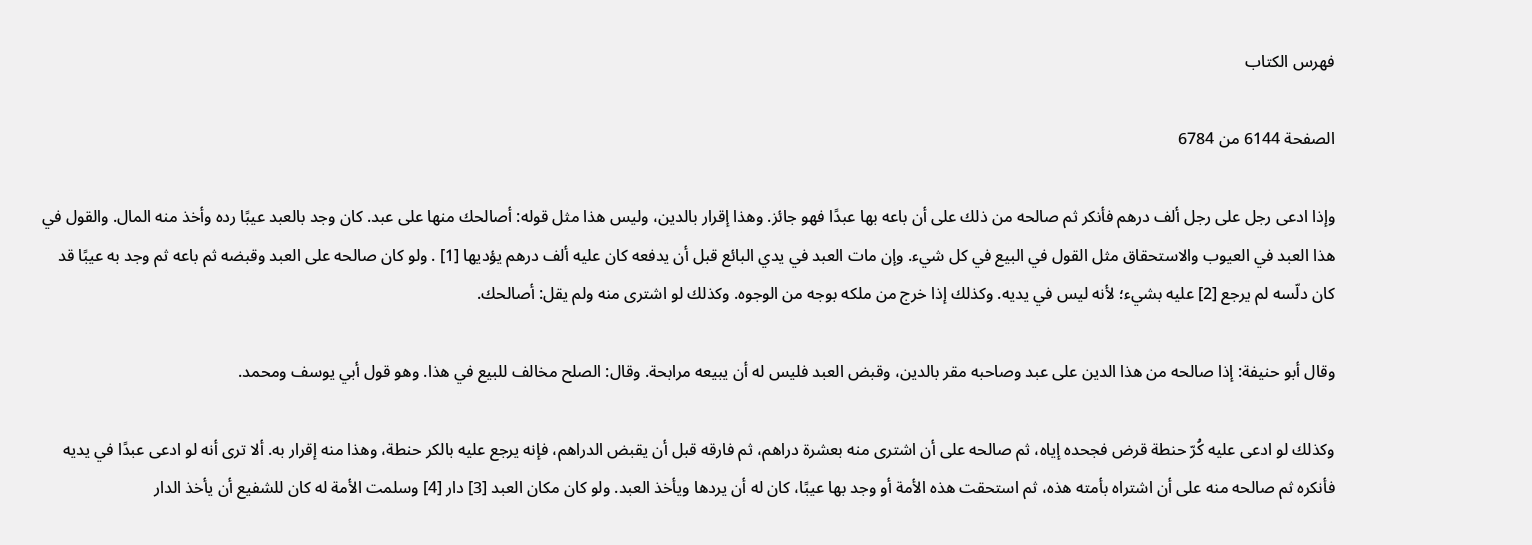فهرس الكتاب

الصفحة 6144 من 6784

وإذا ادعى رجل على رجل ألف درهم فأنكر ثم صالحه من ذلك على أن باعه بها عبدًا فهو جائز. وهذا إقرار بالدين، وليس هذا مثل قوله: أصالحك منها على عبد. كان وجد بالعبد عيبًا رده وأخذ منه المال. والقول في هذا العبد في العيوب والاستحقاق مثل القول في البيع في كل شيء. وإن مات العبد في يدي البائع قبل أن يدفعه كان عليه ألف درهم يؤديها [1] . ولو كان صالحه على العبد وقبضه ثم باعه ثم وجد به عيبًا قد كان دلّسه لم يرجع [2] عليه بشيء؛ لأنه ليس في يديه. وكذلك إذا خرج من ملكه بوجه من الوجوه. وكذلك لو اشترى منه ولم يقل: أصالحك.

وقال أبو حنيفة: إذا صالحه من هذا الدين على عبد وصاحبه مقر بالدين، وقبض العبد فليس له أن يبيعه مرابحة. وقال: الصلح مخالف للبيع في هذا. وهو قول أبي يوسف ومحمد.

وكذلك لو ادعى عليه كُرّ حنطة قرض فجحده إياه، ثم صالحه على أن اشترى منه بعشرة دراهم، ثم فارقه قبل أن يقبض الدراهم، فإنه يرجع عليه بالكر حنطة، وهذا منه إقرار به. ألا ترى أنه لو ادعى عبدًا في يديه فأنكره ثم صالحه منه على أن اشتراه بأمته هذه، ثم استحقت هذه الأمة أو وجد بها عيبًا، كان له أن يردها ويأخذ العبد. ولو كان مكان العبد [3] دار [4] وسلمت الأمة له كان للشفيع أن يأخذ الدار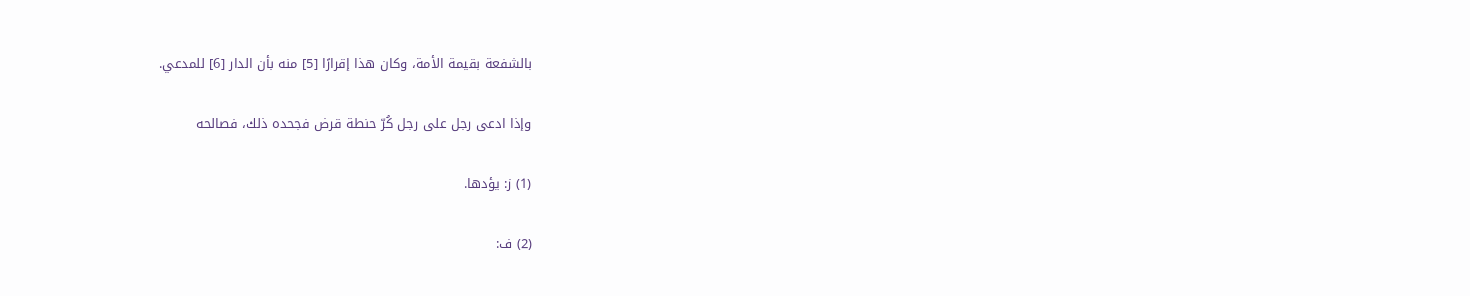بالشفعة بقيمة الأمة، وكان هذا إقرارًا [5] منه بأن الدار [6] للمدعي.

وإذا ادعى رجل على رجل كُرّ حنطة قرض فجحده ذلك، فصالحه

(1) ز: يؤدها.

(2) ف: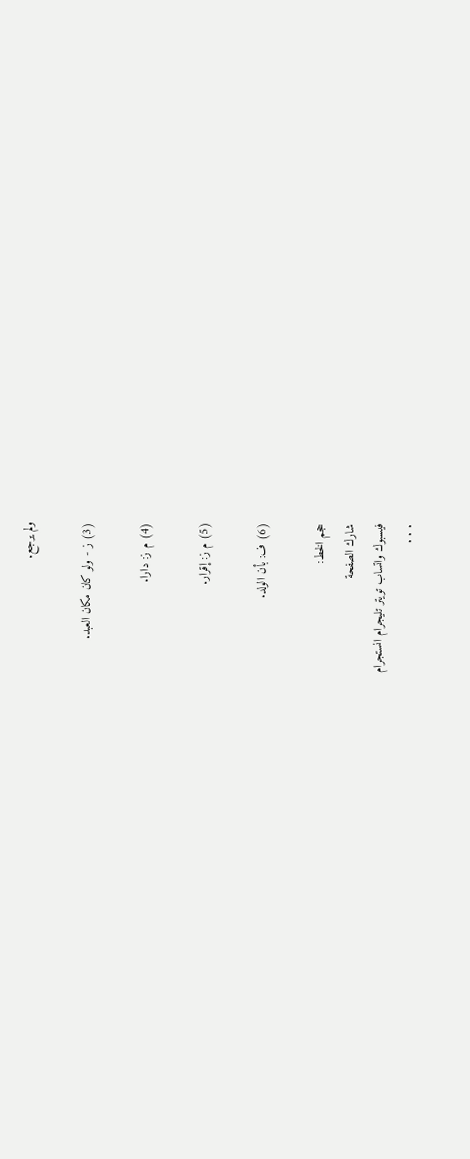ولم يرجع.

(3) ز - ولو كان مكان العبد.

(4) م ز: دارا.

(5) م ز: إقرار.

(6) ف: بأن الولد.

حجم الخط:
شارك الصفحة
فيسبوك واتساب تويتر تليجرام انستجرام
. . .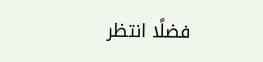فضلًا انتظر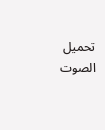تحميل الصوت